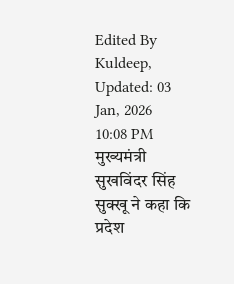Edited By Kuldeep, Updated: 03 Jan, 2026 10:08 PM
मुख्यमंत्री सुखविंदर सिंह सुक्खू ने कहा कि प्रदेश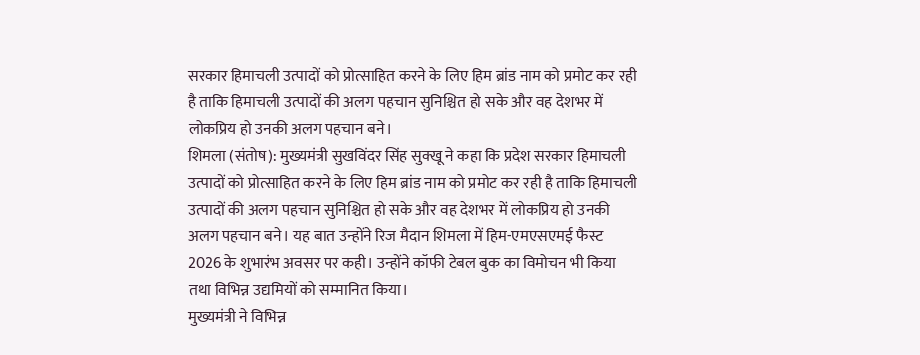सरकार हिमाचली उत्पादों को प्रोत्साहित करने के लिए हिम ब्रांड नाम को प्रमोट कर रही है ताकि हिमाचली उत्पादों की अलग पहचान सुनिश्चित हो सके और वह देशभर में लोकप्रिय हो उनकी अलग पहचान बने।
शिमला (संतोष): मुख्यमंत्री सुखविंदर सिंह सुक्खू ने कहा कि प्रदेश सरकार हिमाचली उत्पादों को प्रोत्साहित करने के लिए हिम ब्रांड नाम को प्रमोट कर रही है ताकि हिमाचली उत्पादों की अलग पहचान सुनिश्चित हो सके और वह देशभर में लोकप्रिय हो उनकी अलग पहचान बने। यह बात उन्होंने रिज मैदान शिमला में हिम-एमएसएमई फैस्ट 2026 के शुभारंभ अवसर पर कही। उन्होंने कॉफी टेबल बुक का विमोचन भी किया तथा विभिन्न उद्यमियों को सम्मानित किया।
मुख्यमंत्री ने विभिन्न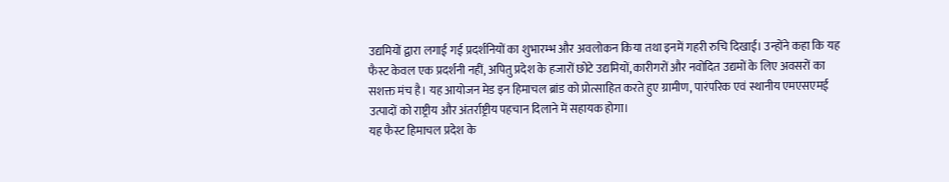उद्यमियों द्वारा लगाई गई प्रदर्शनियों का शुभारम्भ और अवलोकन किया तथा इनमें गहरी रुचि दिखाई। उन्होंने कहा कि यह फैस्ट केवल एक प्रदर्शनी नहीं, अपितु प्रदेश के हजारों छोटे उद्यमियों, कारीगरों और नवोदित उद्यमों के लिए अवसरों का सशक्त मंच है। यह आयोजन मेड इन हिमाचल ब्रांड को प्रोत्साहित करते हुए ग्रामीण, पारंपरिक एवं स्थानीय एमएसएमई उत्पादों को राष्ट्रीय और अंतर्राष्ट्रीय पहचान दिलाने में सहायक होगा।
यह फैस्ट हिमाचल प्रदेश के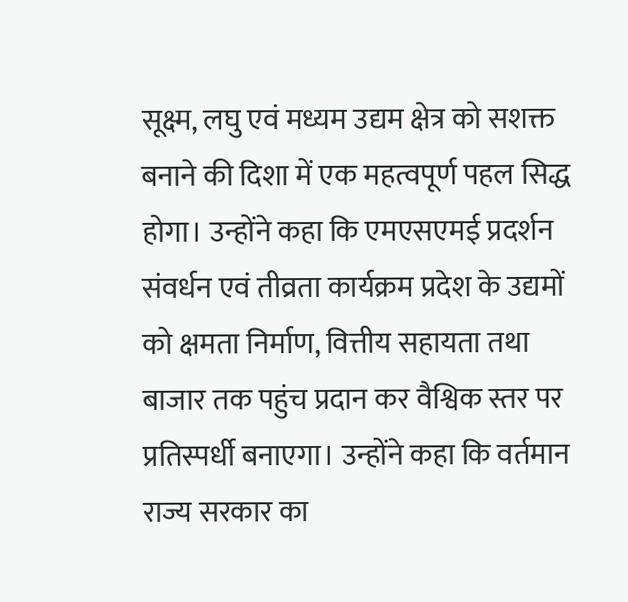सूक्ष्म, लघु एवं मध्यम उद्यम क्षेत्र को सशक्त बनाने की दिशा में एक महत्वपूर्ण पहल सिद्ध होगा। उन्होंने कहा कि एमएसएमई प्रदर्शन संवर्धन एवं तीव्रता कार्यक्रम प्रदेश के उद्यमों को क्षमता निर्माण, वित्तीय सहायता तथा बाजार तक पहुंच प्रदान कर वैश्विक स्तर पर प्रतिस्पर्धी बनाएगा। उन्होंने कहा कि वर्तमान राज्य सरकार का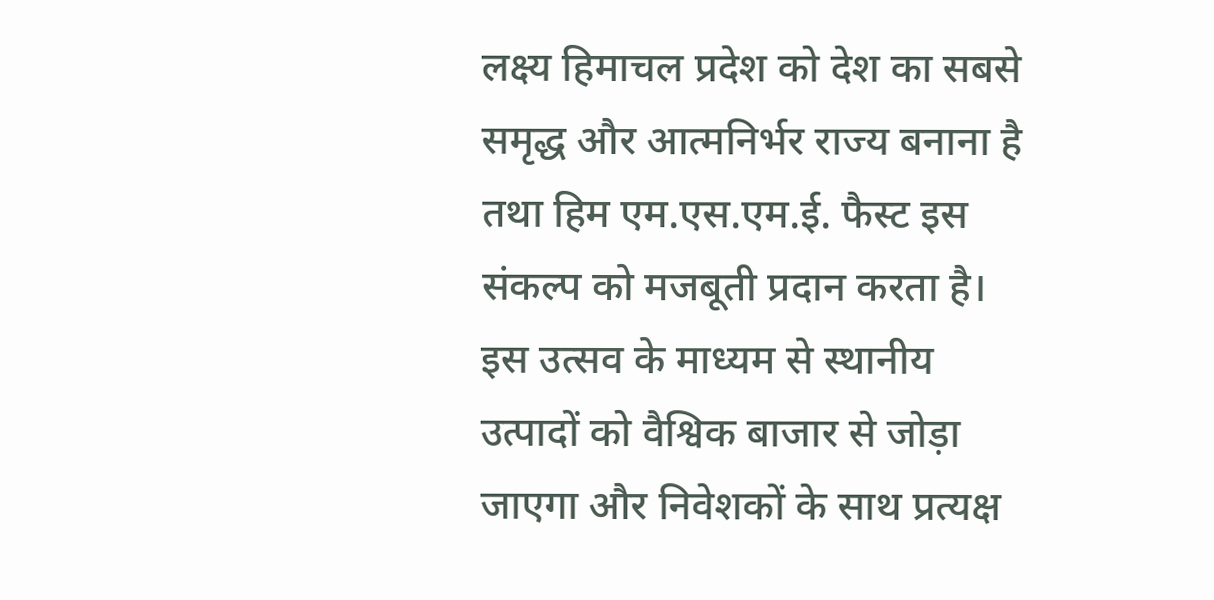लक्ष्य हिमाचल प्रदेश को देश का सबसे समृद्ध और आत्मनिर्भर राज्य बनाना है तथा हिम एम.एस.एम.ई. फैस्ट इस संकल्प को मजबूती प्रदान करता है। इस उत्सव के माध्यम से स्थानीय उत्पादों को वैश्विक बाजार से जोड़ा जाएगा और निवेशकों के साथ प्रत्यक्ष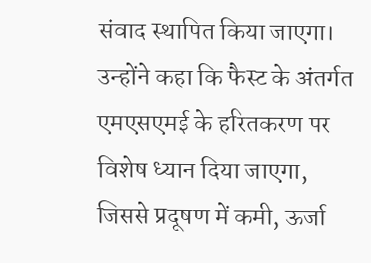संवाद स्थापित किया जाएगा।
उन्होंने कहा कि फैस्ट के अंतर्गत एमएसएमई के हरितकरण पर विशेष ध्यान दिया जाएगा, जिससे प्रदूषण में कमी, ऊर्जा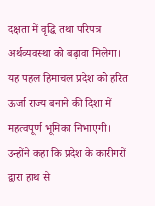दक्षता में वृद्धि तथा परिपत्र अर्थव्यवस्था को बढ़ावा मिलेगा। यह पहल हिमाचल प्रदेश को हरित ऊर्जा राज्य बनाने की दिशा में महत्वपूर्ण भूमिका निभाएगी। उन्होंने कहा कि प्रदेश के कारीगरों द्वारा हाथ से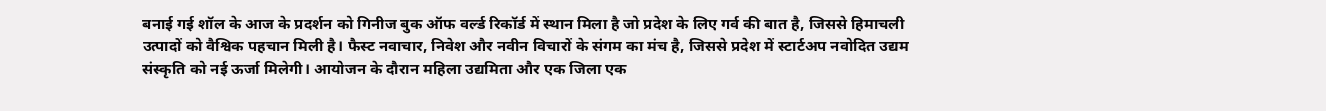बनाई गई शॉल के आज के प्रदर्शन को गिनीज बुक ऑफ वर्ल्ड रिकॉर्ड में स्थान मिला है जो प्रदेश के लिए गर्व की बात है, जिससे हिमाचली उत्पादों को वैश्विक पहचान मिली है। फैस्ट नवाचार, निवेश और नवीन विचारों के संगम का मंच है, जिससे प्रदेश में स्टार्टअप नवोदित उद्यम संस्कृति को नई ऊर्जा मिलेगी। आयोजन के दौरान महिला उद्यमिता और एक जिला एक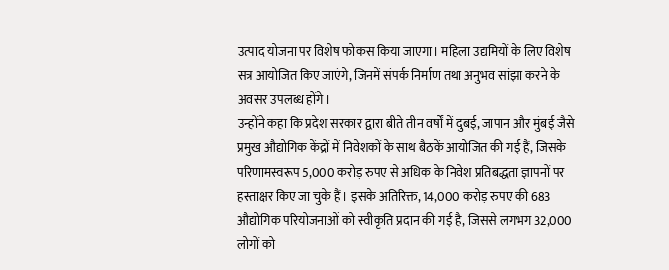उत्पाद योजना पर विशेष फोकस किया जाएगा। महिला उद्यमियों के लिए विशेष सत्र आयोजित किए जाएंगे, जिनमें संपर्क निर्माण तथा अनुभव सांझा करने के अवसर उपलब्ध होंगे।
उन्होंने कहा कि प्रदेश सरकार द्वारा बीते तीन वर्षों में दुबई, जापान और मुंबई जैसे प्रमुख औद्योगिक केंद्रों में निवेशकों के साथ बैठकें आयोजित की गई हैं, जिसके परिणामस्वरूप 5,000 करोड़ रुपए से अधिक के निवेश प्रतिबद्धता ज्ञापनों पर हस्ताक्षर किए जा चुके हैं। इसके अतिरिक्त, 14,000 करोड़ रुपए की 683 औद्योगिक परियोजनाओं को स्वीकृति प्रदान की गई है, जिससे लगभग 32,000 लोगों को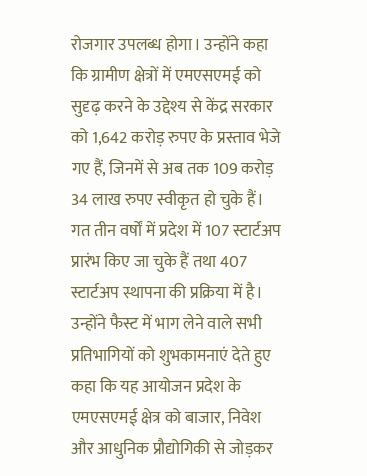रोजगार उपलब्ध होगा। उन्होंने कहा कि ग्रामीण क्षेत्रों में एमएसएमई को सुदृढ़ करने के उद्देश्य से केंद्र सरकार को 1,642 करोड़ रुपए के प्रस्ताव भेजे गए हैं, जिनमें से अब तक 109 करोड़ 34 लाख रुपए स्वीकृत हो चुके हैं। गत तीन वर्षों में प्रदेश में 107 स्टार्टअप प्रारंभ किए जा चुके हैं तथा 407 स्टार्टअप स्थापना की प्रक्रिया में है। उन्होंने फैस्ट में भाग लेने वाले सभी प्रतिभागियों को शुभकामनाएं देते हुए कहा कि यह आयोजन प्रदेश के एमएसएमई क्षेत्र को बाजार, निवेश और आधुनिक प्रौद्योगिकी से जोड़कर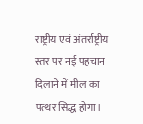राष्ट्रीय एवं अंतर्राष्ट्रीय स्तर पर नई पहचान दिलाने में मील का पत्थर सिद्ध होगा।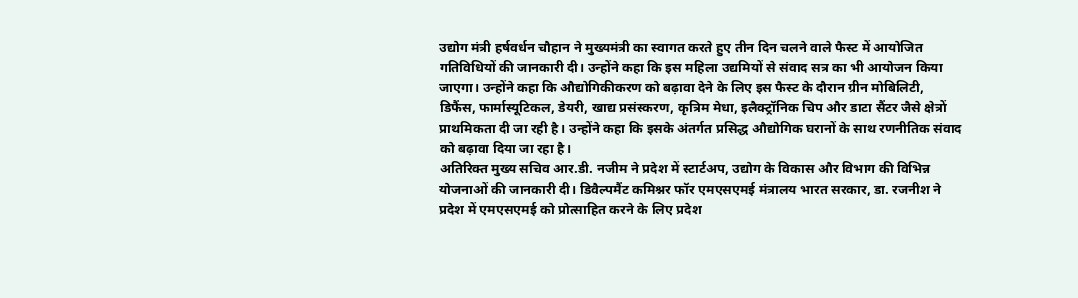उद्योग मंत्री हर्षवर्धन चौहान ने मुख्यमंत्री का स्वागत करते हुए तीन दिन चलने वाले फैस्ट में आयोजित गतिविधियों की जानकारी दी। उन्होंने कहा कि इस महिला उद्यमियों से संवाद सत्र का भी आयोजन किया जाएगा। उन्होंने कहा कि औद्योगिकीकरण को बढ़ावा देने के लिए इस फैस्ट के दौरान ग्रीन मोबिलिटी, डिफैंस, फार्मास्यूटिकल, डेयरी, खाद्य प्रसंस्करण, कृत्रिम मेधा, इलैक्ट्रॉनिक चिप और डाटा सैंटर जैसे क्षेत्रों प्राथमिकता दी जा रही है। उन्होंने कहा कि इसके अंतर्गत प्रसिद्ध औद्योगिक घरानों के साथ रणनीतिक संवाद को बढ़ावा दिया जा रहा है।
अतिरिक्त मुख्य सचिव आर.डी. नजीम ने प्रदेश में स्टार्टअप, उद्योग के विकास और विभाग की विभिन्न योजनाओं की जानकारी दी। डिवैल्पमैंट कमिश्नर फॉर एमएसएमई मंत्रालय भारत सरकार, डा. रजनीश ने प्रदेश में एमएसएमई को प्रोत्साहित करने के लिए प्रदेश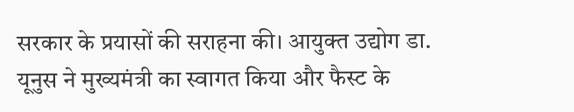सरकार के प्रयासों की सराहना की। आयुक्त उद्योग डा. यूनुस ने मुख्यमंत्री का स्वागत किया और फैस्ट के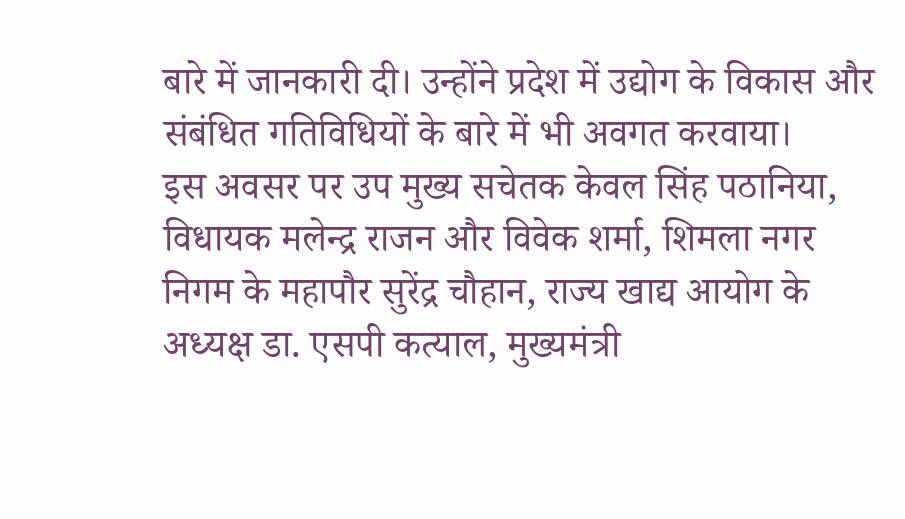बारे में जानकारी दी। उन्होंने प्रदेश में उद्योग के विकास और संबंधित गतिविधियों के बारे में भी अवगत करवाया।
इस अवसर पर उप मुख्य सचेतक केवल सिंह पठानिया, विधायक मलेन्द्र राजन और विवेक शर्मा, शिमला नगर निगम के महापौर सुरेंद्र चौहान, राज्य खाद्य आयोग के अध्यक्ष डा. एसपी कत्याल, मुख्यमंत्री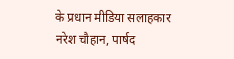के प्रधान मीडिया सलाहकार नरेश चौहान, पार्षद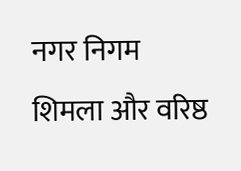नगर निगम शिमला और वरिष्ठ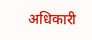अधिकारी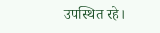उपस्थित रहे।